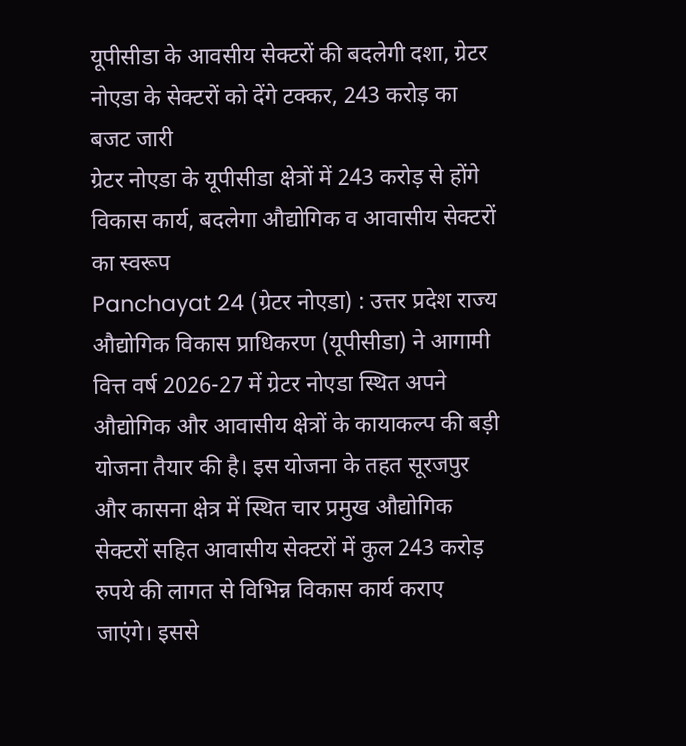यूपीसीडा के आवसीय सेक्टरों की बदलेगी दशा, ग्रेटर नोएडा के सेक्टरों को देंगे टक्कर, 243 करोड़ का बजट जारी
ग्रेटर नोएडा के यूपीसीडा क्षेत्रों में 243 करोड़ से होंगे विकास कार्य, बदलेगा औद्योगिक व आवासीय सेक्टरों का स्वरूप
Panchayat 24 (ग्रेटर नोएडा) : उत्तर प्रदेश राज्य औद्योगिक विकास प्राधिकरण (यूपीसीडा) ने आगामी वित्त वर्ष 2026-27 में ग्रेटर नोएडा स्थित अपने औद्योगिक और आवासीय क्षेत्रों के कायाकल्प की बड़ी योजना तैयार की है। इस योजना के तहत सूरजपुर और कासना क्षेत्र में स्थित चार प्रमुख औद्योगिक सेक्टरों सहित आवासीय सेक्टरों में कुल 243 करोड़ रुपये की लागत से विभिन्न विकास कार्य कराए जाएंगे। इससे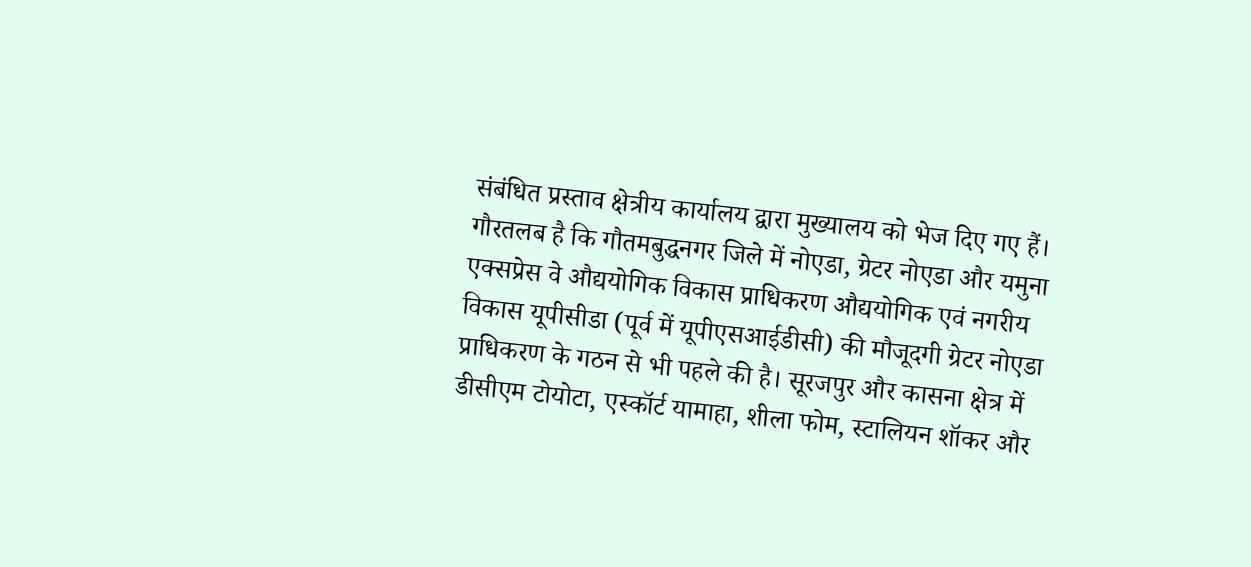संबंधित प्रस्ताव क्षेत्रीय कार्यालय द्वारा मुख्यालय को भेज दिए गए हैं।
गौरतलब है कि गौतमबुद्धनगर जिले में नोएडा, ग्रेटर नोएडा और यमुना एक्सप्रेस वे औद्ययोगिक विकास प्राधिकरण औद्ययोगिक एवं नगरीय विकास यूपीसीडा (पूर्व में यूपीएसआईडीसी) की मौजूदगी ग्रेटर नोएडा प्राधिकरण के गठन से भी पहले की है। सूरजपुर और कासना क्षेत्र में डीसीएम टोयोटा, एस्कॉर्ट यामाहा, शीला फोम, स्टालियन शॉकर और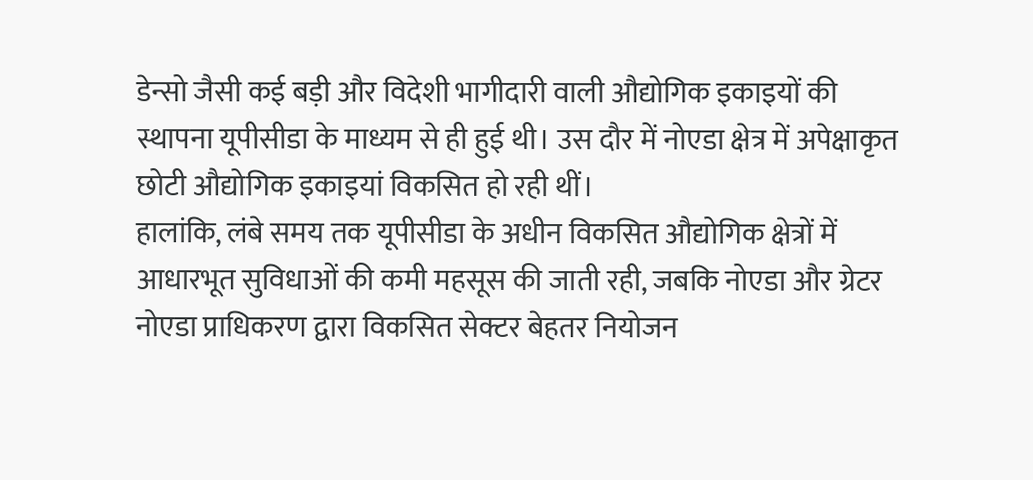डेन्सो जैसी कई बड़ी और विदेशी भागीदारी वाली औद्योगिक इकाइयों की स्थापना यूपीसीडा के माध्यम से ही हुई थी। उस दौर में नोएडा क्षेत्र में अपेक्षाकृत छोटी औद्योगिक इकाइयां विकसित हो रही थीं।
हालांकि, लंबे समय तक यूपीसीडा के अधीन विकसित औद्योगिक क्षेत्रों में आधारभूत सुविधाओं की कमी महसूस की जाती रही, जबकि नोएडा और ग्रेटर नोएडा प्राधिकरण द्वारा विकसित सेक्टर बेहतर नियोजन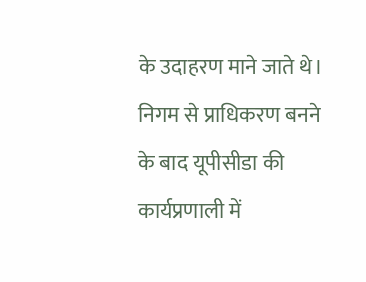के उदाहरण माने जाते थे। निगम से प्राधिकरण बनने के बाद यूपीसीडा की कार्यप्रणाली में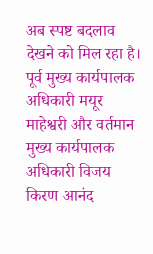अब स्पष्ट बदलाव देखने को मिल रहा है। पूर्व मुख्य कार्यपालक अधिकारी मयूर माहेश्वरी और वर्तमान मुख्य कार्यपालक अधिकारी विजय किरण आनंद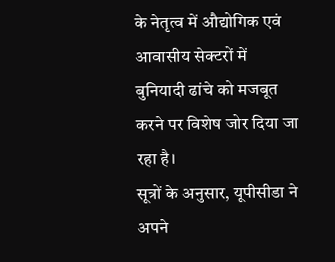के नेतृत्व में औद्योगिक एवं आवासीय सेक्टरों में बुनियादी ढांचे को मजबूत करने पर विशेष जोर दिया जा रहा है।
सूत्रों के अनुसार, यूपीसीडा ने अपने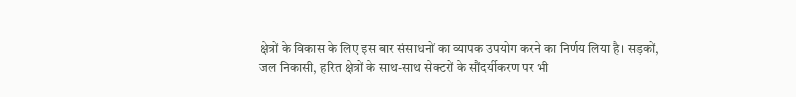क्षेत्रों के विकास के लिए इस बार संसाधनों का व्यापक उपयोग करने का निर्णय लिया है। सड़कों, जल निकासी, हरित क्षेत्रों के साथ-साथ सेक्टरों के सौंदर्यीकरण पर भी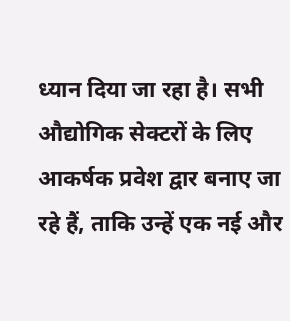ध्यान दिया जा रहा है। सभी औद्योगिक सेक्टरों के लिए आकर्षक प्रवेश द्वार बनाए जा रहे हैं, ताकि उन्हें एक नई और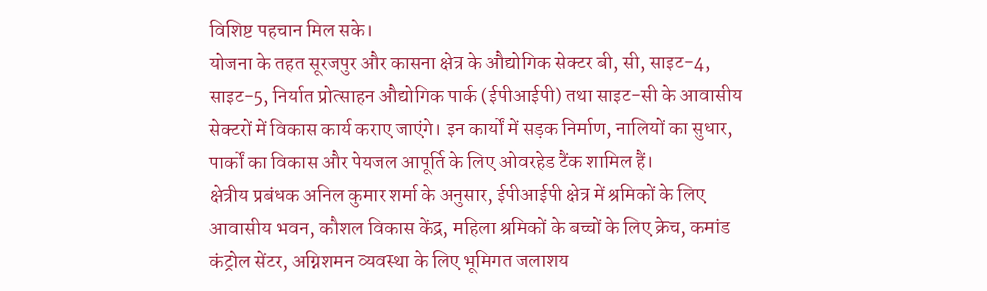विशिष्ट पहचान मिल सके।
योजना के तहत सूरजपुर और कासना क्षेत्र के औद्योगिक सेक्टर बी, सी, साइट-4, साइट-5, निर्यात प्रोत्साहन औद्योगिक पार्क (ईपीआईपी) तथा साइट-सी के आवासीय सेक्टरों में विकास कार्य कराए जाएंगे। इन कार्यों में सड़क निर्माण, नालियों का सुधार, पार्कों का विकास और पेयजल आपूर्ति के लिए ओवरहेड टैंक शामिल हैं।
क्षेत्रीय प्रबंधक अनिल कुमार शर्मा के अनुसार, ईपीआईपी क्षेत्र में श्रमिकों के लिए आवासीय भवन, कौशल विकास केंद्र, महिला श्रमिकों के बच्चों के लिए क्रेच, कमांड कंट्रोल सेंटर, अग्निशमन व्यवस्था के लिए भूमिगत जलाशय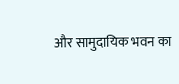और सामुदायिक भवन का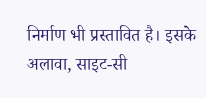निर्माण भी प्रस्तावित है। इसके अलावा, साइट-सी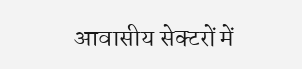आवासीय सेक्टरों में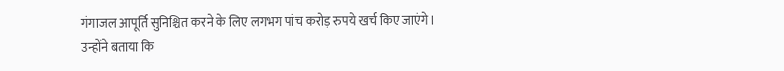गंगाजल आपूर्ति सुनिश्चित करने के लिए लगभग पांच करोड़ रुपये खर्च किए जाएंगे।
उन्होंने बताया कि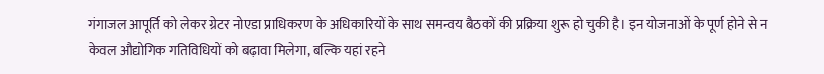गंगाजल आपूर्ति को लेकर ग्रेटर नोएडा प्राधिकरण के अधिकारियों के साथ समन्वय बैठकों की प्रक्रिया शुरू हो चुकी है। इन योजनाओं के पूर्ण होने से न केवल औद्योगिक गतिविधियों को बढ़ावा मिलेगा, बल्कि यहां रहने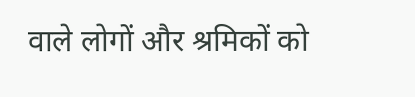वाले लोगों और श्रमिकों को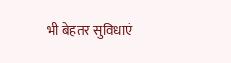भी बेहतर सुविधाएं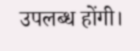उपलब्ध होंगी।